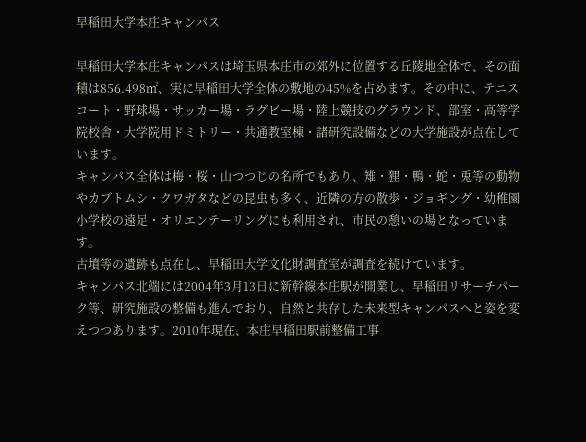早稲田大学本庄キャンパス

早稲田大学本庄キャンパスは埼玉県本庄市の郊外に位置する丘陵地全体で、その面積は856.498㎡、実に早稲田大学全体の敷地の45%を占めます。その中に、テニスコート・野球場・サッカー場・ラグビー場・陸上競技のグラウンド、部室・高等学院校舎・大学院用ドミトリー・共通教室棟・諸研究設備などの大学施設が点在しています。
キャンパス全体は梅・桜・山つつじの名所でもあり、雉・狸・鴨・蛇・兎等の動物やカブトムシ・クワガタなどの昆虫も多く、近隣の方の散歩・ジョギング・幼稚園小学校の遠足・オリエンテーリングにも利用され、市民の憩いの場となっています。
古墳等の遺跡も点在し、早稲田大学文化財調査室が調査を続けています。
キャンパス北端には2004年3月13日に新幹線本庄駅が開業し、早稲田リサーチパーク等、研究施設の整備も進んでおり、自然と共存した未来型キャンパスへと姿を変えつつあります。2010年現在、本庄早稲田駅前整備工事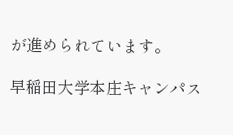が進められています。

早稲田大学本庄キャンパス